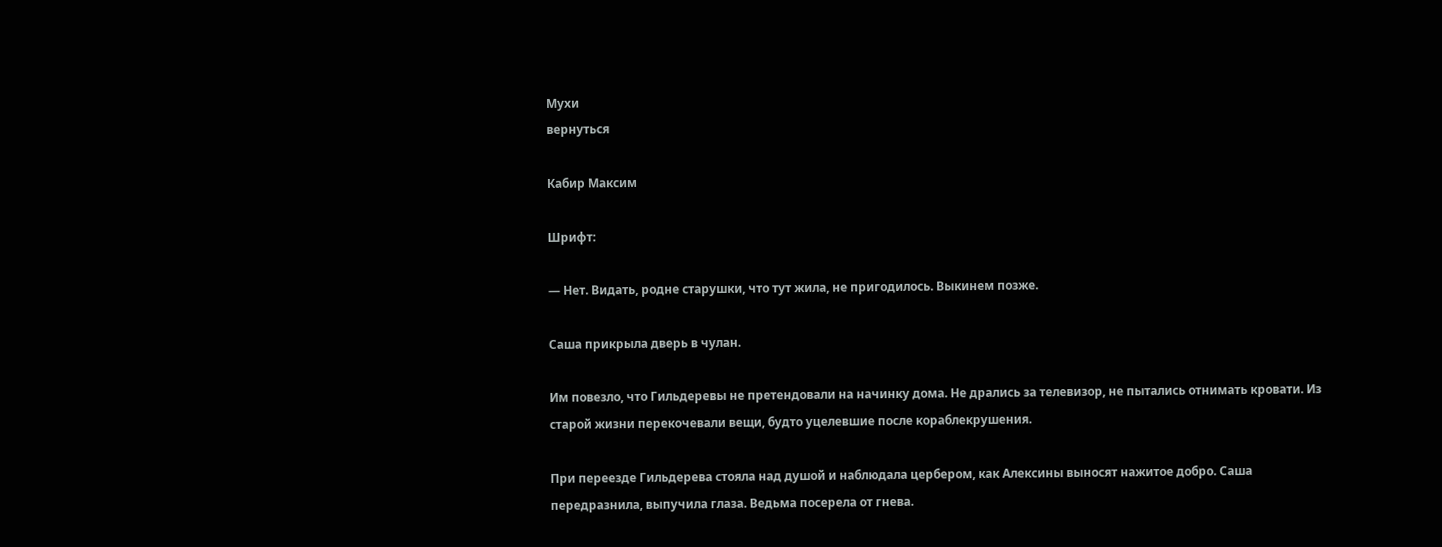Мухи
вернуться

Кабир Максим

Шрифт:

— Нет. Видать, родне старушки, что тут жила, не пригодилось. Выкинем позже.

Саша прикрыла дверь в чулан.

Им повезло, что Гильдеревы не претендовали на начинку дома. Не дрались за телевизор, не пытались отнимать кровати. Из старой жизни перекочевали вещи, будто уцелевшие после кораблекрушения.

При переезде Гильдерева стояла над душой и наблюдала цербером, как Алексины выносят нажитое добро. Саша передразнила, выпучила глаза. Ведьма посерела от гнева.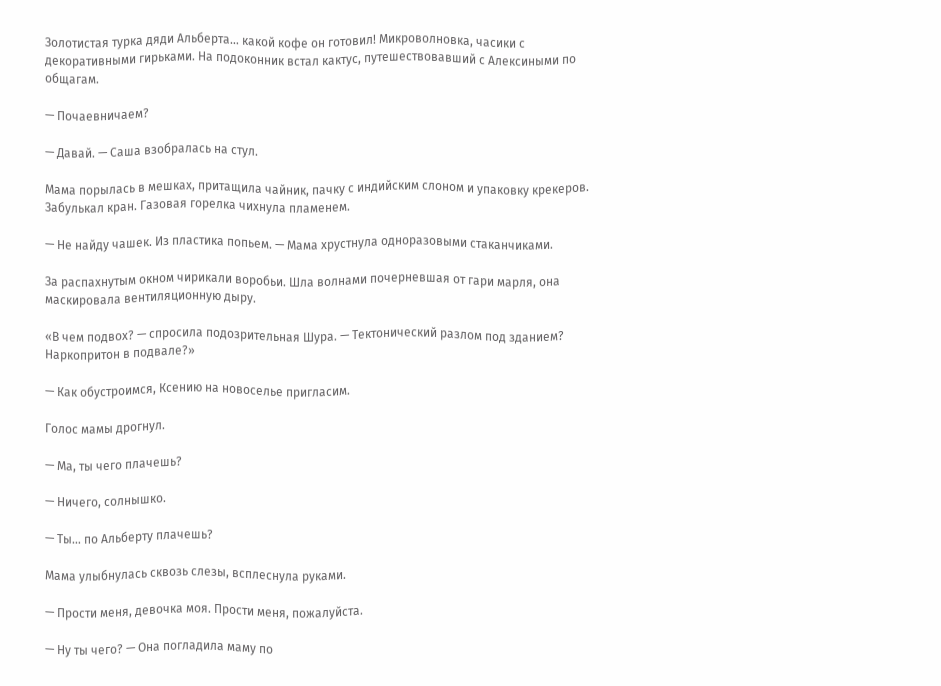Золотистая турка дяди Альберта… какой кофе он готовил! Микроволновка, часики с декоративными гирьками. На подоконник встал кактус, путешествовавший с Алексиными по общагам.

— Почаевничаем?

— Давай. — Саша взобралась на стул.

Мама порылась в мешках, притащила чайник, пачку с индийским слоном и упаковку крекеров. Забулькал кран. Газовая горелка чихнула пламенем.

— Не найду чашек. Из пластика попьем. — Мама хрустнула одноразовыми стаканчиками.

За распахнутым окном чирикали воробьи. Шла волнами почерневшая от гари марля, она маскировала вентиляционную дыру.

«В чем подвох? — спросила подозрительная Шура. — Тектонический разлом под зданием? Наркопритон в подвале?»

— Как обустроимся, Ксению на новоселье пригласим.

Голос мамы дрогнул.

— Ма, ты чего плачешь?

— Ничего, солнышко.

— Ты… по Альберту плачешь?

Мама улыбнулась сквозь слезы, всплеснула руками.

— Прости меня, девочка моя. Прости меня, пожалуйста.

— Ну ты чего? — Она погладила маму по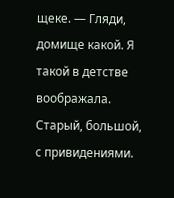щеке. — Гляди, домище какой. Я такой в детстве воображала. Старый, большой, с привидениями.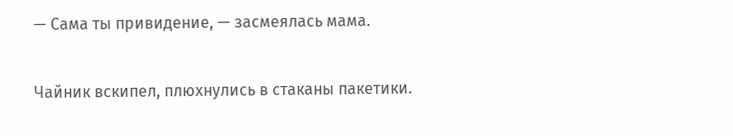— Сама ты привидение, — засмеялась мама.

Чайник вскипел, плюхнулись в стаканы пакетики.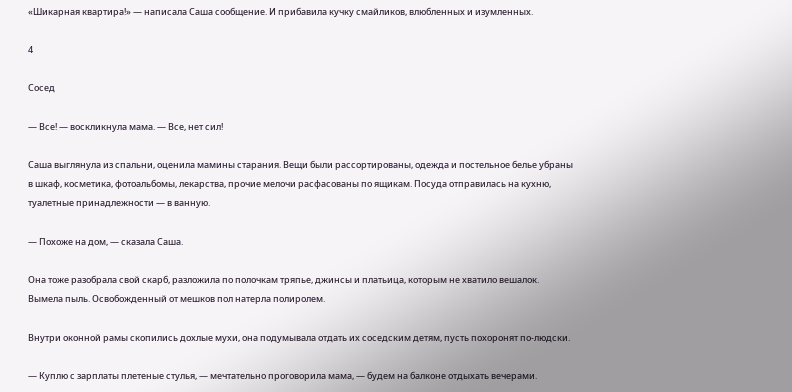«Шикарная квартира!» — написала Саша сообщение. И прибавила кучку смайликов, влюбленных и изумленных.

4

Сосед

— Все! — воскликнула мама. — Все, нет сил!

Саша выглянула из спальни, оценила мамины старания. Вещи были рассортированы, одежда и постельное белье убраны в шкаф, косметика, фотоальбомы, лекарства, прочие мелочи расфасованы по ящикам. Посуда отправилась на кухню, туалетные принадлежности — в ванную.

— Похоже на дом, — сказала Саша.

Она тоже разобрала свой скарб, разложила по полочкам тряпье, джинсы и платьица, которым не хватило вешалок. Вымела пыль. Освобожденный от мешков пол натерла полиролем.

Внутри оконной рамы скопились дохлые мухи, она подумывала отдать их соседским детям, пусть похоронят по-людски.

— Куплю с зарплаты плетеные стулья, — мечтательно проговорила мама, — будем на балконе отдыхать вечерами.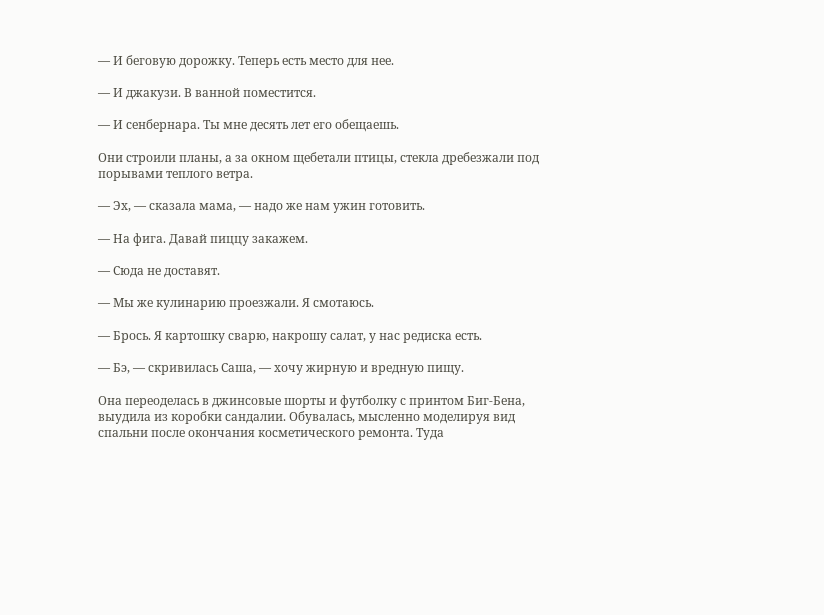— И беговую дорожку. Теперь есть место для нее.

— И джакузи. В ванной поместится.

— И сенбернара. Ты мне десять лет его обещаешь.

Они строили планы, а за окном щебетали птицы, стекла дребезжали под порывами теплого ветра.

— Эх, — сказала мама, — надо же нам ужин готовить.

— На фига. Давай пиццу закажем.

— Сюда не доставят.

— Мы же кулинарию проезжали. Я смотаюсь.

— Брось. Я картошку сварю, накрошу салат, у нас редиска есть.

— Бэ, — скривилась Саша, — хочу жирную и вредную пищу.

Она переоделась в джинсовые шорты и футболку с принтом Биг-Бена, выудила из коробки сандалии. Обувалась, мысленно моделируя вид спальни после окончания косметического ремонта. Туда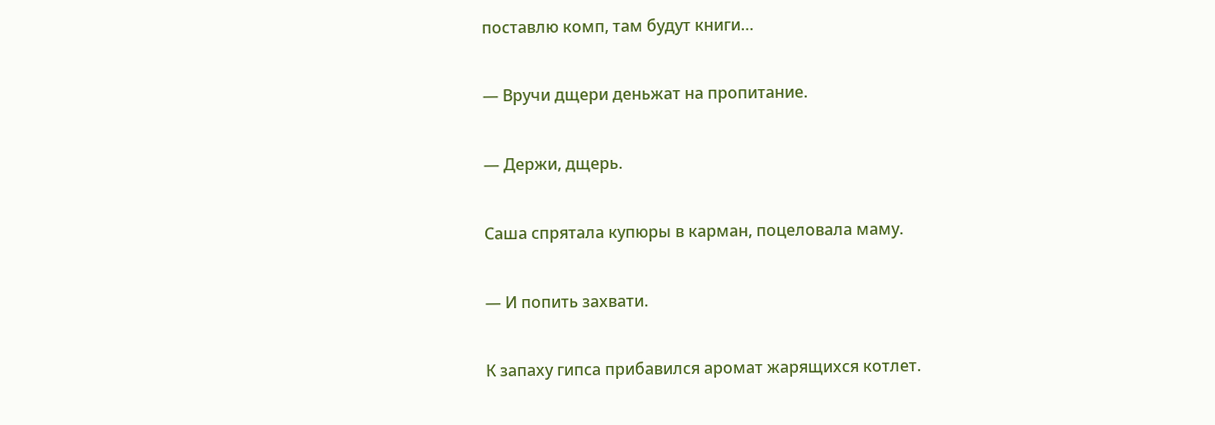поставлю комп, там будут книги…

— Вручи дщери деньжат на пропитание.

— Держи, дщерь.

Саша спрятала купюры в карман, поцеловала маму.

— И попить захвати.

К запаху гипса прибавился аромат жарящихся котлет.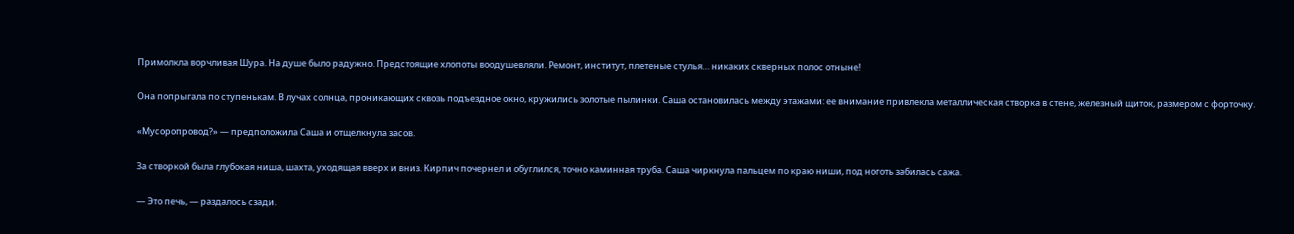Примолкла ворчливая Шура. На душе было радужно. Предстоящие хлопоты воодушевляли. Ремонт, институт, плетеные стулья… никаких скверных полос отныне!

Она попрыгала по ступенькам. В лучах солнца, проникающих сквозь подъездное окно, кружились золотые пылинки. Саша остановилась между этажами: ее внимание привлекла металлическая створка в стене, железный щиток, размером с форточку.

«Мусоропровод?» — предположила Саша и отщелкнула засов.

За створкой была глубокая ниша, шахта, уходящая вверх и вниз. Кирпич почернел и обуглился, точно каминная труба. Саша чиркнула пальцем по краю ниши, под ноготь забилась сажа.

— Это печь, — раздалось сзади.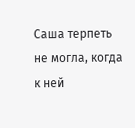Саша терпеть не могла, когда к ней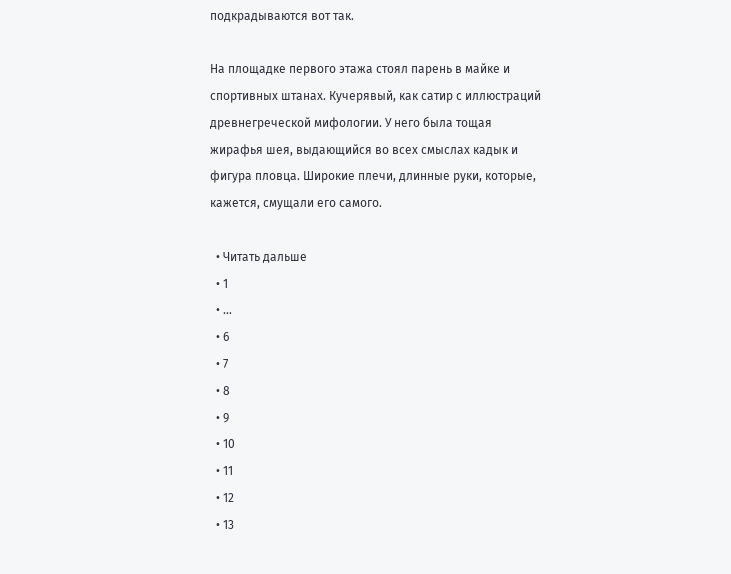подкрадываются вот так.

На площадке первого этажа стоял парень в майке и спортивных штанах. Кучерявый, как сатир с иллюстраций древнегреческой мифологии. У него была тощая жирафья шея, выдающийся во всех смыслах кадык и фигура пловца. Широкие плечи, длинные руки, которые, кажется, смущали его самого.

  • Читать дальше
  • 1
  • ...
  • 6
  • 7
  • 8
  • 9
  • 10
  • 11
  • 12
  • 13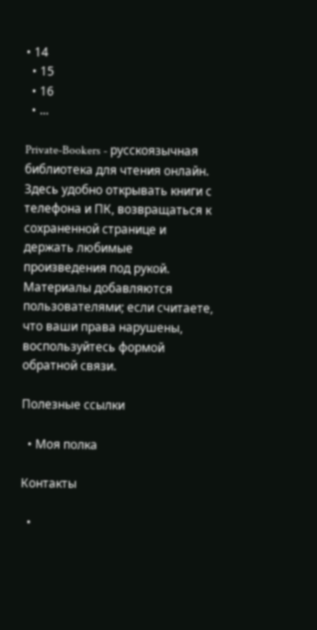• 14
  • 15
  • 16
  • ...

Private-Bookers - русскоязычная библиотека для чтения онлайн. Здесь удобно открывать книги с телефона и ПК, возвращаться к сохраненной странице и держать любимые произведения под рукой. Материалы добавляются пользователями; если считаете, что ваши права нарушены, воспользуйтесь формой обратной связи.

Полезные ссылки

  • Моя полка

Контакты

  •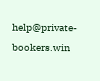help@private-bookers.win